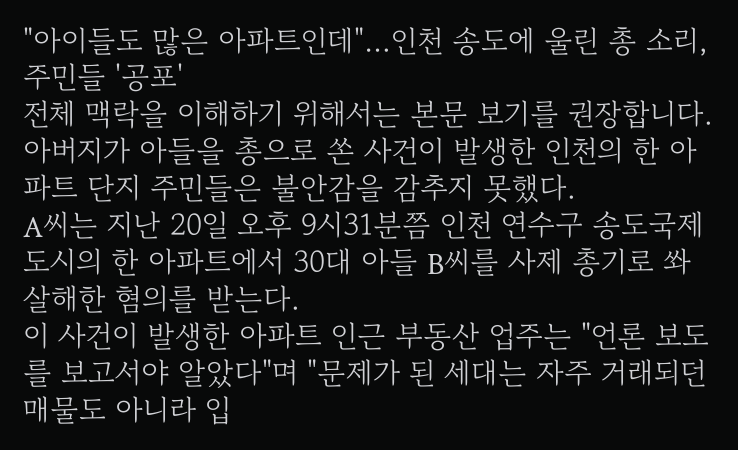"아이들도 많은 아파트인데"…인천 송도에 울린 총 소리, 주민들 '공포'
전체 맥락을 이해하기 위해서는 본문 보기를 권장합니다.
아버지가 아들을 총으로 쏜 사건이 발생한 인천의 한 아파트 단지 주민들은 불안감을 감추지 못했다.
A씨는 지난 20일 오후 9시31분쯤 인천 연수구 송도국제도시의 한 아파트에서 30대 아들 B씨를 사제 총기로 쏴 살해한 혐의를 받는다.
이 사건이 발생한 아파트 인근 부동산 업주는 "언론 보도를 보고서야 알았다"며 "문제가 된 세대는 자주 거래되던 매물도 아니라 입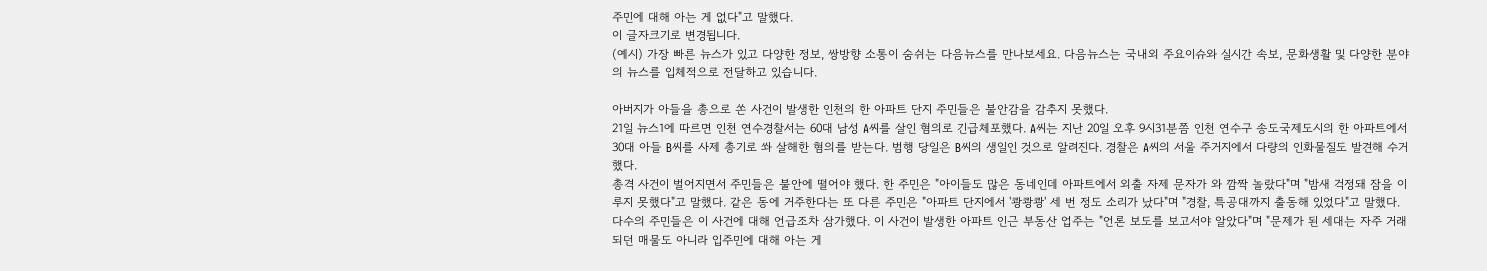주민에 대해 아는 게 없다"고 말했다.
이 글자크기로 변경됩니다.
(예시) 가장 빠른 뉴스가 있고 다양한 정보, 쌍방향 소통이 숨쉬는 다음뉴스를 만나보세요. 다음뉴스는 국내외 주요이슈와 실시간 속보, 문화생활 및 다양한 분야의 뉴스를 입체적으로 전달하고 있습니다.

아버지가 아들을 총으로 쏜 사건이 발생한 인천의 한 아파트 단지 주민들은 불안감을 감추지 못했다.
21일 뉴스1에 따르면 인천 연수경찰서는 60대 남성 A씨를 살인 혐의로 긴급체포했다. A씨는 지난 20일 오후 9시31분쯤 인천 연수구 송도국제도시의 한 아파트에서 30대 아들 B씨를 사제 총기로 쏴 살해한 혐의를 받는다. 범행 당일은 B씨의 생일인 것으로 알려진다. 경찰은 A씨의 서울 주거지에서 다량의 인화물질도 발견해 수거했다.
총격 사건이 벌어지면서 주민들은 불안에 떨어야 했다. 한 주민은 "아이들도 많은 동네인데 아파트에서 외출 자제 문자가 와 깜짝 놀랐다"며 "밤새 걱정돼 잠을 이루지 못했다"고 말했다. 같은 동에 거주한다는 또 다른 주민은 "아파트 단지에서 '쾅쾅쾅' 세 번 정도 소리가 났다"며 "경찰, 특공대까지 출동해 있었다"고 말했다.
다수의 주민들은 이 사건에 대해 언급조차 삼가했다. 이 사건이 발생한 아파트 인근 부동산 업주는 "언론 보도를 보고서야 알았다"며 "문제가 된 세대는 자주 거래되던 매물도 아니라 입주민에 대해 아는 게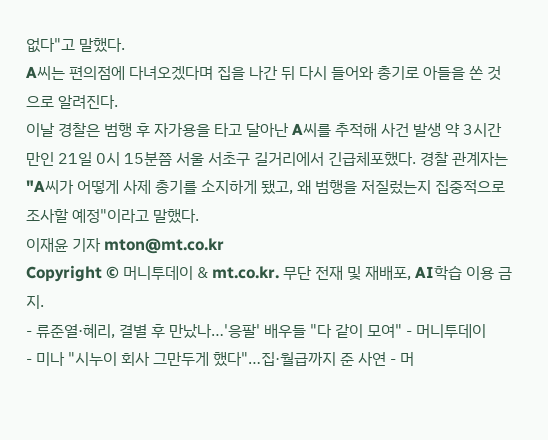없다"고 말했다.
A씨는 편의점에 다녀오겠다며 집을 나간 뒤 다시 들어와 총기로 아들을 쏜 것으로 알려진다.
이날 경찰은 범행 후 자가용을 타고 달아난 A씨를 추적해 사건 발생 약 3시간 만인 21일 0시 15분쯤 서울 서초구 길거리에서 긴급체포했다. 경찰 관계자는 "A씨가 어떻게 사제 총기를 소지하게 됐고, 왜 범행을 저질렀는지 집중적으로 조사할 예정"이라고 말했다.
이재윤 기자 mton@mt.co.kr
Copyright © 머니투데이 & mt.co.kr. 무단 전재 및 재배포, AI학습 이용 금지.
- 류준열·혜리, 결별 후 만났나…'응팔' 배우들 "다 같이 모여" - 머니투데이
- 미나 "시누이 회사 그만두게 했다"…집·월급까지 준 사연 - 머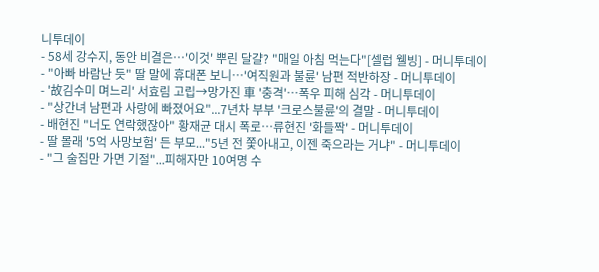니투데이
- 58세 강수지, 동안 비결은…'이것' 뿌린 달걀? "매일 아침 먹는다"[셀럽 웰빙] - 머니투데이
- "아빠 바람난 듯" 딸 말에 휴대폰 보니…'여직원과 불륜' 남편 적반하장 - 머니투데이
- '故김수미 며느리' 서효림 고립→망가진 車 '충격'…폭우 피해 심각 - 머니투데이
- "상간녀 남편과 사랑에 빠졌어요"...7년차 부부 '크로스불륜'의 결말 - 머니투데이
- 배현진 "너도 연락했잖아" 황재균 대시 폭로…류현진 '화들짝' - 머니투데이
- 딸 몰래 '5억 사망보험' 든 부모..."5년 전 쫓아내고, 이젠 죽으라는 거냐" - 머니투데이
- "그 술집만 가면 기절"...피해자만 10여명 수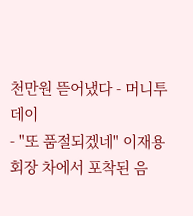천만원 뜯어냈다 - 머니투데이
- "또 품절되겠네" 이재용 회장 차에서 포착된 음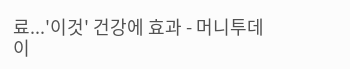료...'이것' 건강에 효과 - 머니투데이